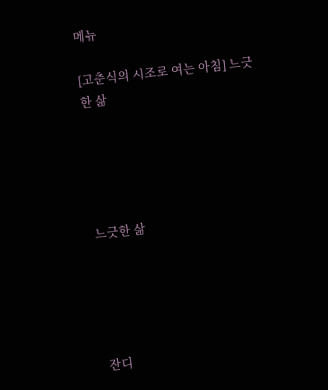메뉴

[고춘식의 시조로 여는 아침] 느긋한 삶





느긋한 삶





잔디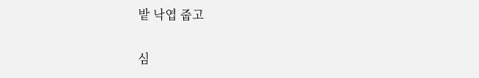밭 낙엽 줍고

심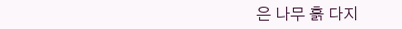은 나무 흙 다지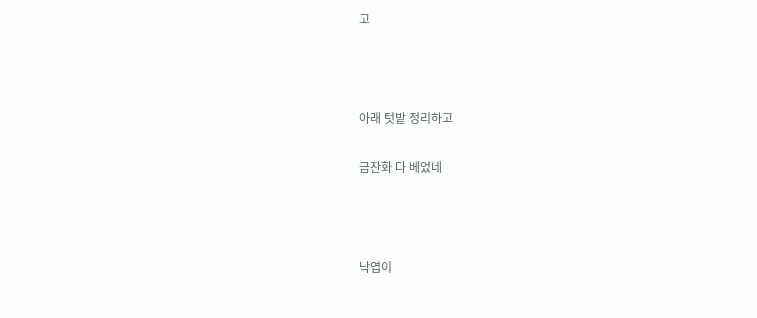고



아래 텃밭 정리하고

금잔화 다 베었네



낙엽이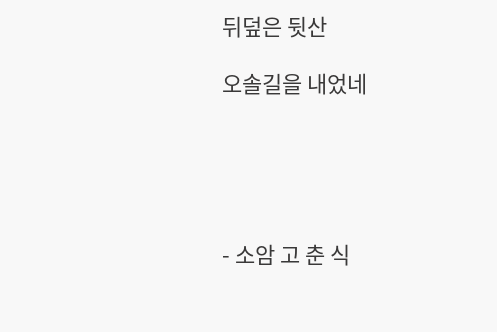뒤덮은 뒷산

오솔길을 내었네





- 소암 고 춘 식